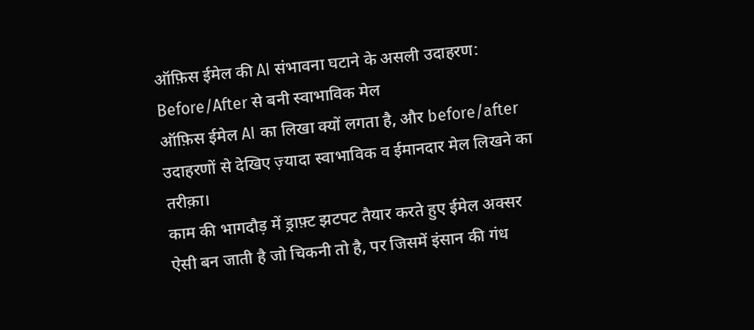ऑफ़िस ईमेल की AI संभावना घटाने के असली उदाहरण: Before/After से बनी स्वाभाविक मेल
ऑफ़िस ईमेल AI का लिखा क्यों लगता है, और before/after उदाहरणों से देखिए ज़्यादा स्वाभाविक व ईमानदार मेल लिखने का तरीक़ा।
काम की भागदौड़ में ड्राफ़्ट झटपट तैयार करते हुए ईमेल अक्सर ऐसी बन जाती है जो चिकनी तो है, पर जिसमें इंसान की गंध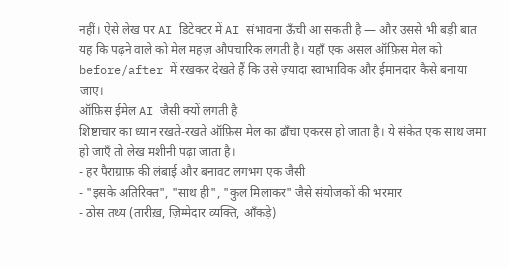नहीं। ऐसे लेख पर AI डिटेक्टर में AI संभावना ऊँची आ सकती है — और उससे भी बड़ी बात यह कि पढ़ने वाले को मेल महज़ औपचारिक लगती है। यहाँ एक असल ऑफ़िस मेल को before/after में रखकर देखते हैं कि उसे ज़्यादा स्वाभाविक और ईमानदार कैसे बनाया जाए।
ऑफ़िस ईमेल AI जैसी क्यों लगती है
शिष्टाचार का ध्यान रखते-रखते ऑफ़िस मेल का ढाँचा एकरस हो जाता है। ये संकेत एक साथ जमा हो जाएँ तो लेख मशीनी पढ़ा जाता है।
- हर पैराग्राफ़ की लंबाई और बनावट लगभग एक जैसी
- "इसके अतिरिक्त", "साथ ही", "कुल मिलाकर" जैसे संयोजकों की भरमार
- ठोस तथ्य (तारीख़, ज़िम्मेदार व्यक्ति, आँकड़े)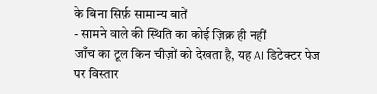के बिना सिर्फ़ सामान्य बातें
- सामने वाले की स्थिति का कोई ज़िक्र ही नहीं
जाँच का टूल किन चीज़ों को देखता है, यह AI डिटेक्टर पेज पर विस्तार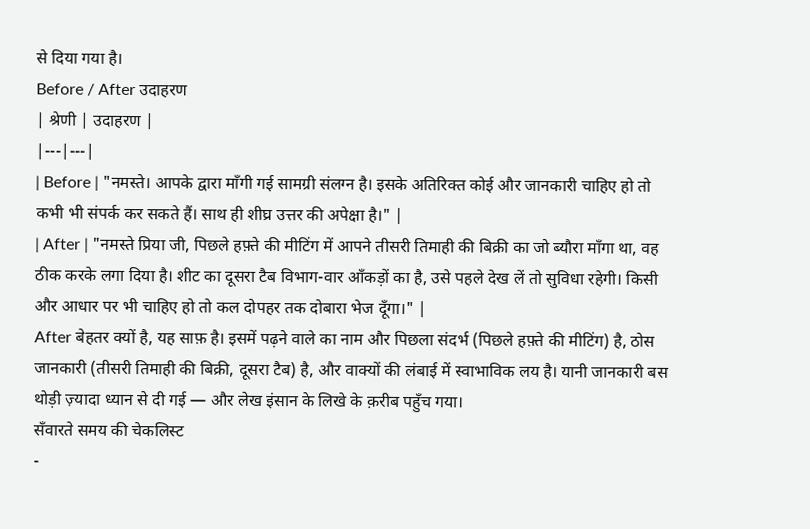से दिया गया है।
Before / After उदाहरण
| श्रेणी | उदाहरण |
|---|---|
| Before | "नमस्ते। आपके द्वारा माँगी गई सामग्री संलग्न है। इसके अतिरिक्त कोई और जानकारी चाहिए हो तो कभी भी संपर्क कर सकते हैं। साथ ही शीघ्र उत्तर की अपेक्षा है।" |
| After | "नमस्ते प्रिया जी, पिछले हफ़्ते की मीटिंग में आपने तीसरी तिमाही की बिक्री का जो ब्यौरा माँगा था, वह ठीक करके लगा दिया है। शीट का दूसरा टैब विभाग-वार आँकड़ों का है, उसे पहले देख लें तो सुविधा रहेगी। किसी और आधार पर भी चाहिए हो तो कल दोपहर तक दोबारा भेज दूँगा।" |
After बेहतर क्यों है, यह साफ़ है। इसमें पढ़ने वाले का नाम और पिछला संदर्भ (पिछले हफ़्ते की मीटिंग) है, ठोस जानकारी (तीसरी तिमाही की बिक्री, दूसरा टैब) है, और वाक्यों की लंबाई में स्वाभाविक लय है। यानी जानकारी बस थोड़ी ज़्यादा ध्यान से दी गई — और लेख इंसान के लिखे के क़रीब पहुँच गया।
सँवारते समय की चेकलिस्ट
-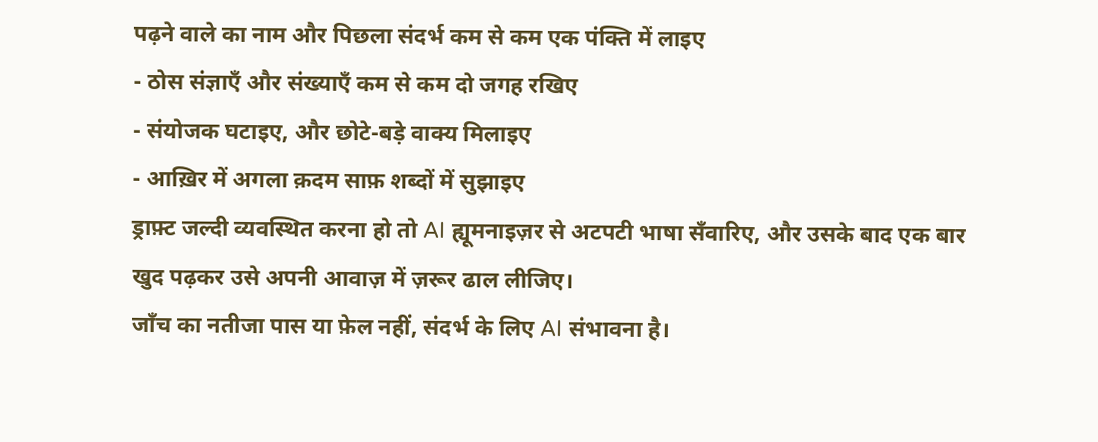पढ़ने वाले का नाम और पिछला संदर्भ कम से कम एक पंक्ति में लाइए
- ठोस संज्ञाएँ और संख्याएँ कम से कम दो जगह रखिए
- संयोजक घटाइए, और छोटे-बड़े वाक्य मिलाइए
- आख़िर में अगला क़दम साफ़ शब्दों में सुझाइए
ड्राफ़्ट जल्दी व्यवस्थित करना हो तो AI ह्यूमनाइज़र से अटपटी भाषा सँवारिए, और उसके बाद एक बार खुद पढ़कर उसे अपनी आवाज़ में ज़रूर ढाल लीजिए।
जाँच का नतीजा पास या फ़ेल नहीं, संदर्भ के लिए AI संभावना है।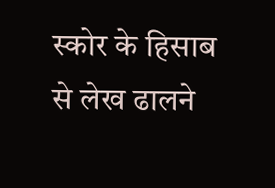स्कोर के हिसाब से लेख ढालने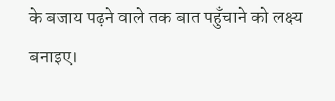के बजाय पढ़ने वाले तक बात पहुँचाने को लक्ष्य बनाइए।